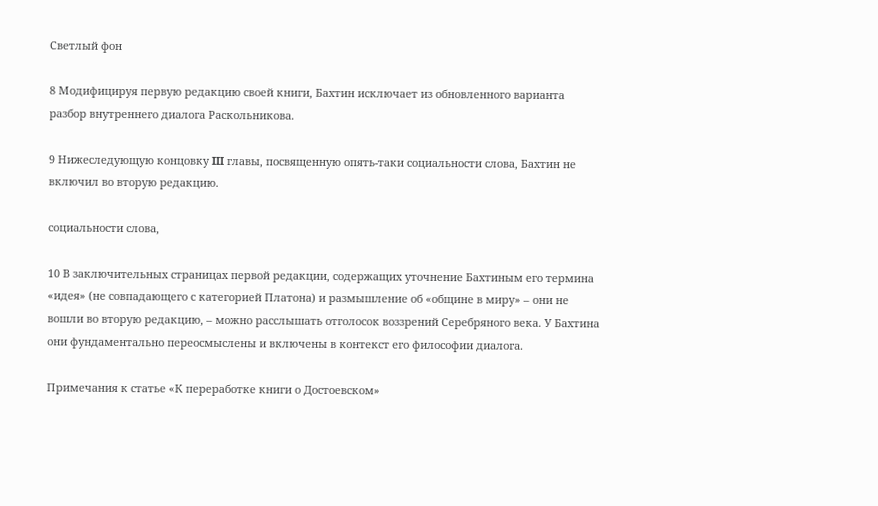Светлый фон

8 Модифицируя первую редакцию своей книги, Бахтин исключает из обновленного варианта разбор внутреннего диалога Раскольникова.

9 Нижеследующую концовку III главы, посвященную опять-таки социальности слова, Бахтин не включил во вторую редакцию.

социальности слова,

10 В заключительных страницах первой редакции, содержащих уточнение Бахтиным его термина «идея» (не совпадающего с категорией Платона) и размышление об «общине в миру» – они не вошли во вторую редакцию, – можно расслышать отголосок воззрений Серебряного века. У Бахтина они фундаментально переосмыслены и включены в контекст его философии диалога.

Примечания к статье «К переработке книги о Достоевском»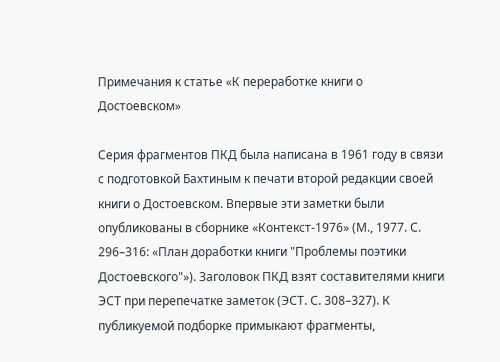Примечания к статье «К переработке книги о Достоевском»

Серия фрагментов ПКД была написана в 1961 году в связи с подготовкой Бахтиным к печати второй редакции своей книги о Достоевском. Впервые эти заметки были опубликованы в сборнике «Контекст-1976» (М., 1977. С. 296–316: «План доработки книги "Проблемы поэтики Достоевского"»). Заголовок ПКД взят составителями книги ЭСТ при перепечатке заметок (ЭСТ. С. 308–327). К публикуемой подборке примыкают фрагменты,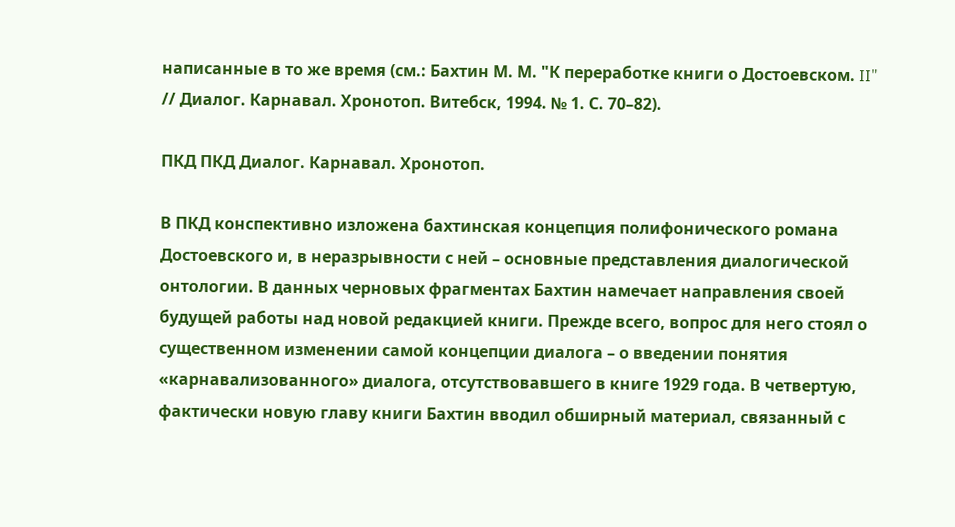написанные в то же время (см.: Бахтин М. М. "К переработке книги о Достоевском. II" // Диалог. Карнавал. Хронотоп. Витебск, 1994. № 1. С. 70–82).

ПКД ПКД Диалог. Карнавал. Хронотоп.

В ПКД конспективно изложена бахтинская концепция полифонического романа Достоевского и, в неразрывности с ней – основные представления диалогической онтологии. В данных черновых фрагментах Бахтин намечает направления своей будущей работы над новой редакцией книги. Прежде всего, вопрос для него стоял о существенном изменении самой концепции диалога – о введении понятия «карнавализованного» диалога, отсутствовавшего в книге 1929 года. В четвертую, фактически новую главу книги Бахтин вводил обширный материал, связанный с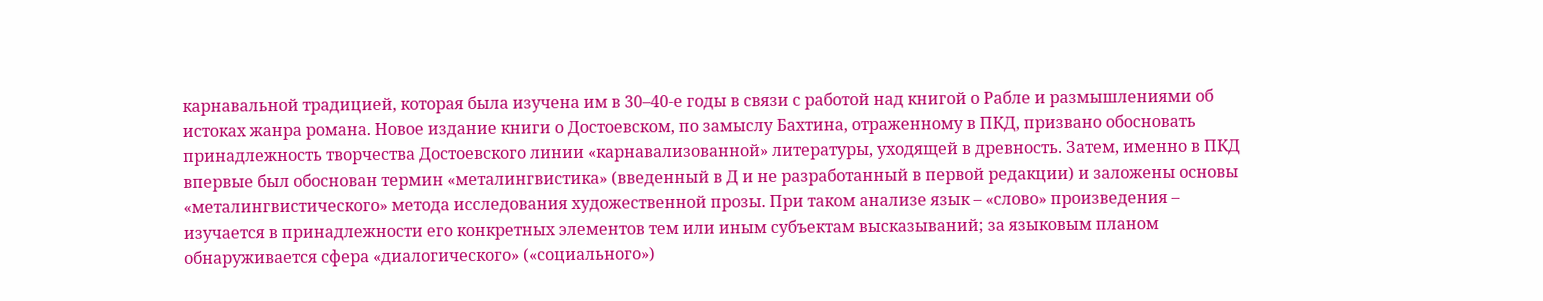карнавальной традицией, которая была изучена им в 30–40-е годы в связи с работой над книгой о Рабле и размышлениями об истоках жанра романа. Новое издание книги о Достоевском, по замыслу Бахтина, отраженному в ПКД, призвано обосновать принадлежность творчества Достоевского линии «карнавализованной» литературы, уходящей в древность. Затем, именно в ПКД впервые был обоснован термин «металингвистика» (введенный в Д и не разработанный в первой редакции) и заложены основы «металингвистического» метода исследования художественной прозы. При таком анализе язык – «слово» произведения – изучается в принадлежности его конкретных элементов тем или иным субъектам высказываний; за языковым планом обнаруживается сфера «диалогического» («социального»)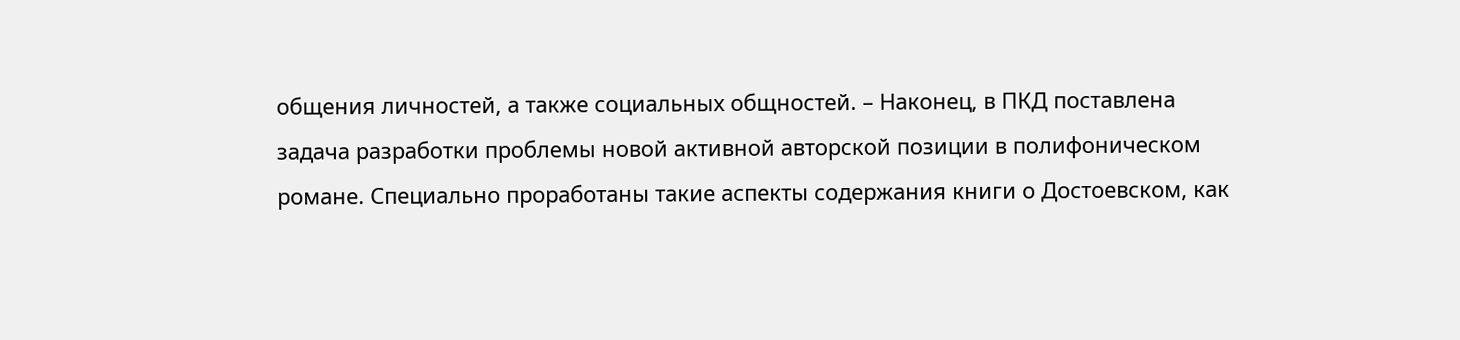общения личностей, а также социальных общностей. – Наконец, в ПКД поставлена задача разработки проблемы новой активной авторской позиции в полифоническом романе. Специально проработаны такие аспекты содержания книги о Достоевском, как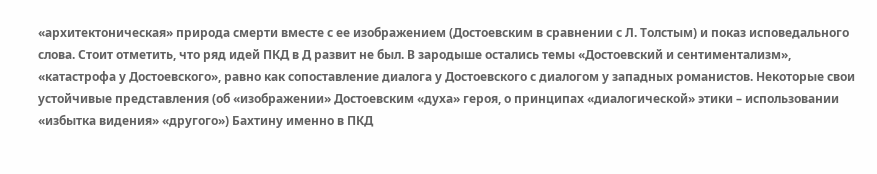«архитектоническая» природа смерти вместе с ее изображением (Достоевским в сравнении с Л. Толстым) и показ исповедального слова. Стоит отметить, что ряд идей ПКД в Д развит не был. В зародыше остались темы «Достоевский и сентиментализм», «катастрофа у Достоевского», равно как сопоставление диалога у Достоевского с диалогом у западных романистов. Некоторые свои устойчивые представления (об «изображении» Достоевским «духа» героя, о принципах «диалогической» этики – использовании «избытка видения» «другого») Бахтину именно в ПКД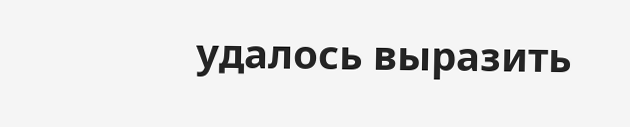удалось выразить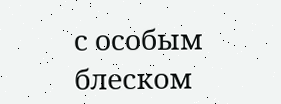с особым блеском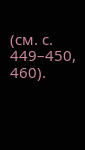(см. с. 449–450, 460).